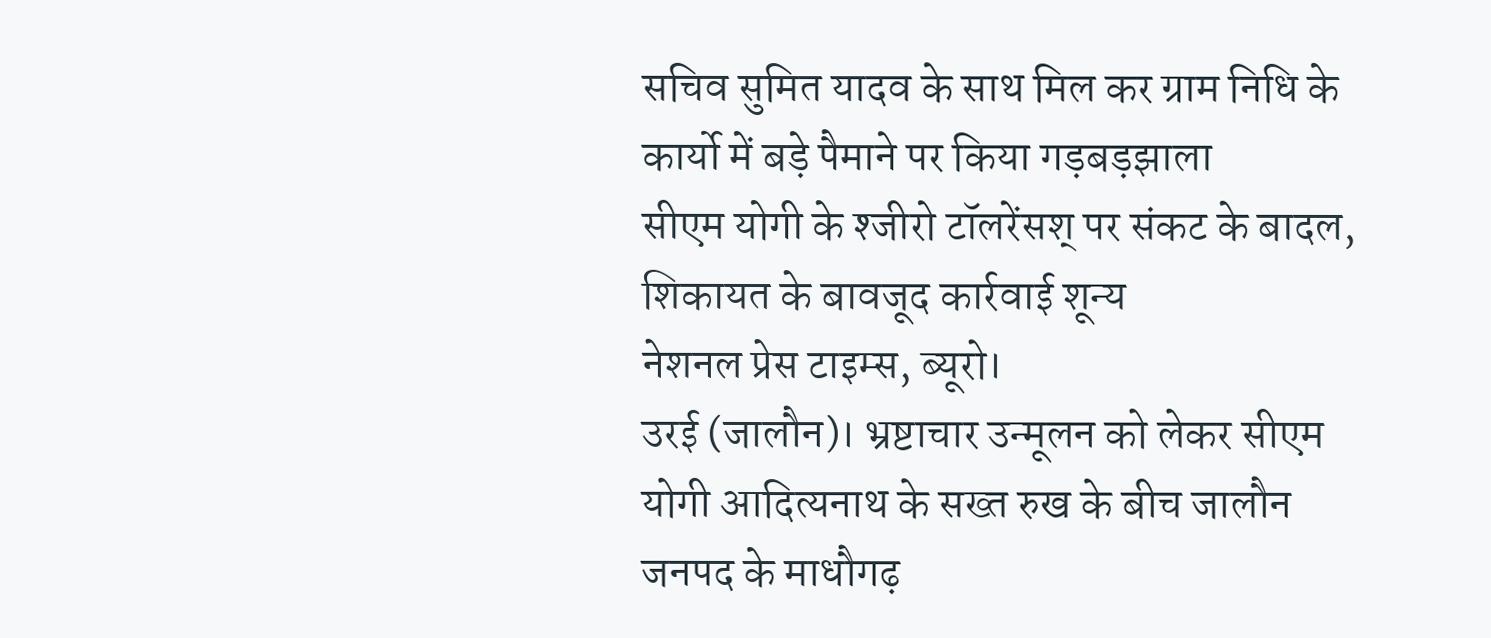सचिव सुमित यादव के साथ मिल कर ग्राम निधि के कार्यो में बड़े पैमाने पर किया गड़बड़झाला
सीएम योगी के श्जीरो टॉलरेंसश् पर संकट के बादल, शिकायत के बावजूद कार्रवाई शून्य
नेशनल प्रेस टाइम्स, ब्यूरो।
उरई (जालौन)। भ्रष्टाचार उन्मूलन को लेकर सीएम योगी आदित्यनाथ के सख्त रुख के बीच जालौन जनपद के माधौगढ़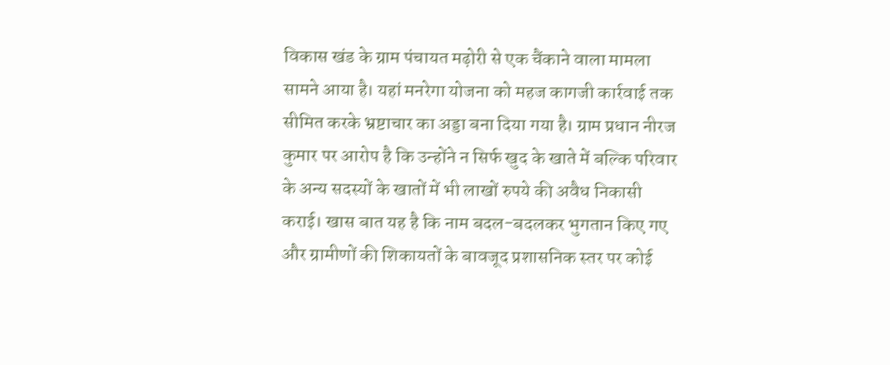विकास खंड के ग्राम पंचायत मढ़ोरी से एक चैंकाने वाला मामला सामने आया है। यहां मनरेगा योजना को महज कागजी कार्रवाई तक सीमित करके भ्रष्टाचार का अड्डा बना दिया गया है। ग्राम प्रधान नीरज कुमार पर आरोप है कि उन्होंने न सिर्फ खुद के खाते में बल्कि परिवार के अन्य सदस्यों के खातों में भी लाखों रुपये की अवैध निकासी कराई। खास बात यह है कि नाम बदल-बदलकर भुगतान किए गए और ग्रामीणों की शिकायतों के बावजूद प्रशासनिक स्तर पर कोई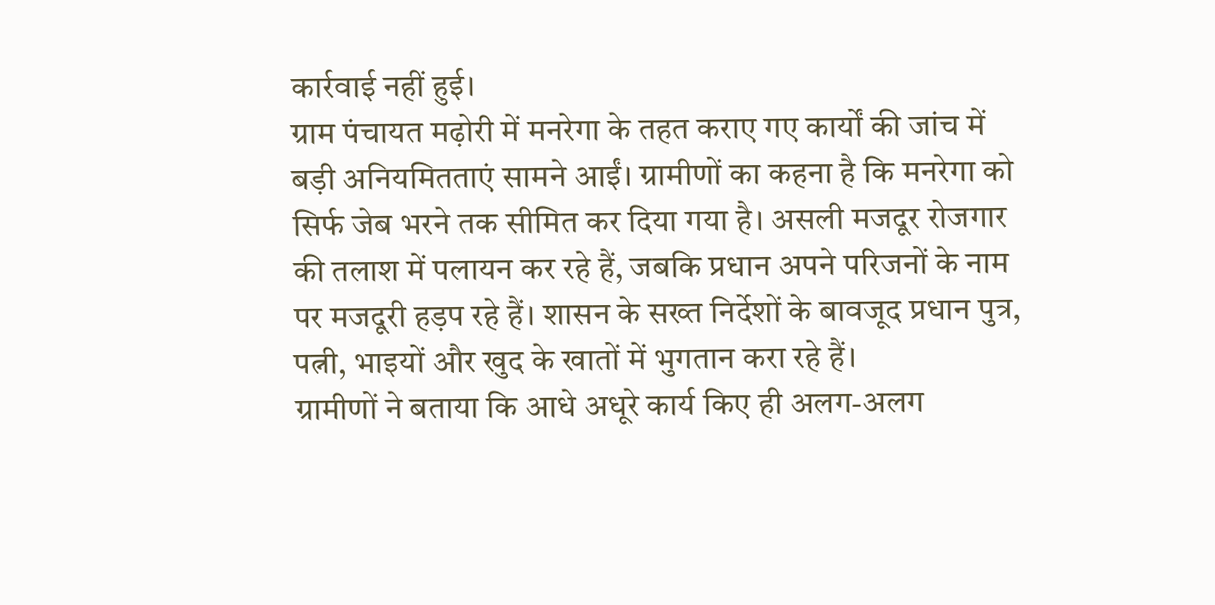कार्रवाई नहीं हुई।
ग्राम पंचायत मढ़ोरी में मनरेगा के तहत कराए गए कार्यों की जांच में बड़ी अनियमितताएं सामने आईं। ग्रामीणों का कहना है कि मनरेगा को सिर्फ जेब भरने तक सीमित कर दिया गया है। असली मजदूर रोजगार की तलाश में पलायन कर रहे हैं, जबकि प्रधान अपने परिजनों के नाम पर मजदूरी हड़प रहे हैं। शासन के सख्त निर्देशों के बावजूद प्रधान पुत्र, पत्नी, भाइयों और खुद के खातों में भुगतान करा रहे हैं।
ग्रामीणों ने बताया कि आधे अधूरे कार्य किए ही अलग-अलग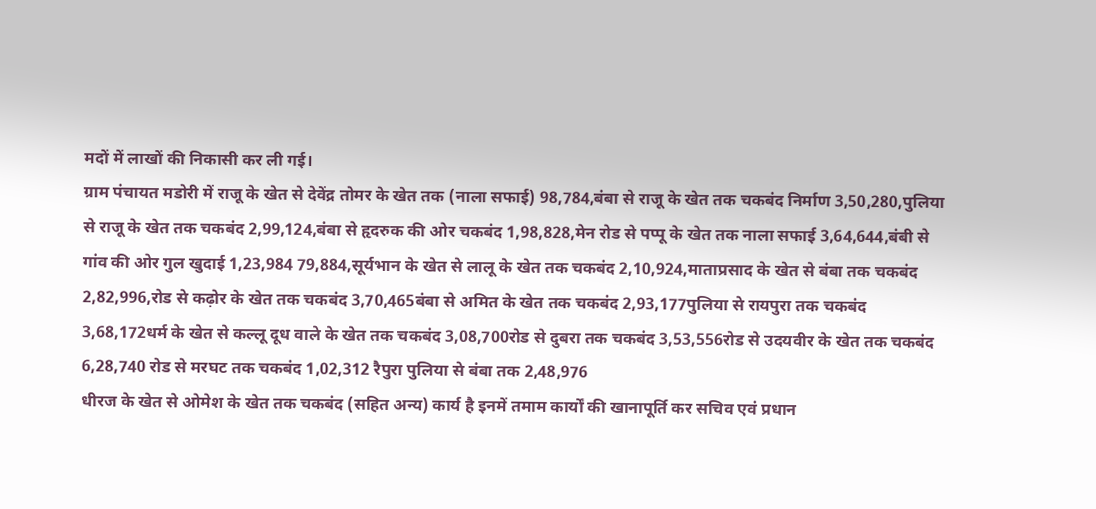मदों में लाखों की निकासी कर ली गई।
ग्राम पंचायत मडोरी में राजू के खेत से देवेंद्र तोमर के खेत तक (नाला सफाई) 98,784,बंबा से राजू के खेत तक चकबंद निर्माण 3,50,280,पुलिया से राजू के खेत तक चकबंद 2,99,124,बंबा से हृदरुक की ओर चकबंद 1,98,828,मेन रोड से पप्पू के खेत तक नाला सफाई 3,64,644,बंबी से गांव की ओर गुल खुदाई 1,23,984 79,884,सूर्यभान के खेत से लालू के खेत तक चकबंद 2,10,924,माताप्रसाद के खेत से बंबा तक चकबंद 2,82,996,रोड से कढ़ोर के खेत तक चकबंद 3,70,465बंबा से अमित के खेत तक चकबंद 2,93,177पुलिया से रायपुरा तक चकबंद 3,68,172धर्म के खेत से कल्लू दूध वाले के खेत तक चकबंद 3,08,700रोड से दुबरा तक चकबंद 3,53,556रोड से उदयवीर के खेत तक चकबंद 6,28,740 रोड से मरघट तक चकबंद 1,02,312 रैपुरा पुलिया से बंबा तक 2,48,976
धीरज के खेत से ओमेश के खेत तक चकबंद (सहित अन्य) कार्य है इनमें तमाम कार्यों की खानापूर्ति कर सचिव एवं प्रधान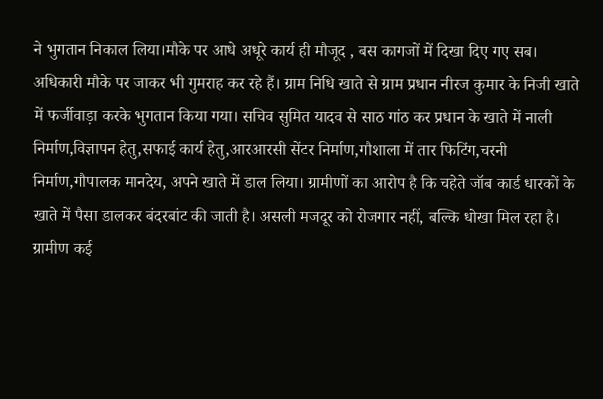ने भुगतान निकाल लिया।मौके पर आधे अधूरे कार्य ही मौजूद , बस कागजों में दिखा दिए गए सब। अधिकारी मौके पर जाकर भी गुमराह कर रहे हैं। ग्राम निधि खाते से ग्राम प्रधान नीरज कुमार के निजी खाते में फर्जीवाड़ा करके भुगतान किया गया। सचिव सुमित यादव से साठ गांठ कर प्रधान के खाते में नाली निर्माण,विज्ञापन हेतु,सफाई कार्य हेतु,आरआरसी सेंटर निर्माण,गौशाला में तार फिटिंग,चरनी निर्माण,गौपालक मानदेय, अपने खाते में डाल लिया। ग्रामीणों का आरोप है कि चहेते जॉब कार्ड धारकों के खाते में पैसा डालकर बंदरबांट की जाती है। असली मजदूर को रोजगार नहीं, बल्कि धोखा मिल रहा है।
ग्रामीण कई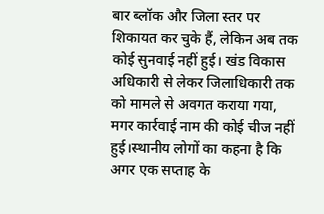बार ब्लॉक और जिला स्तर पर शिकायत कर चुके हैं, लेकिन अब तक कोई सुनवाई नहीं हुई। खंड विकास अधिकारी से लेकर जिलाधिकारी तक को मामले से अवगत कराया गया, मगर कार्रवाई नाम की कोई चीज नहीं हुई।स्थानीय लोगों का कहना है कि अगर एक सप्ताह के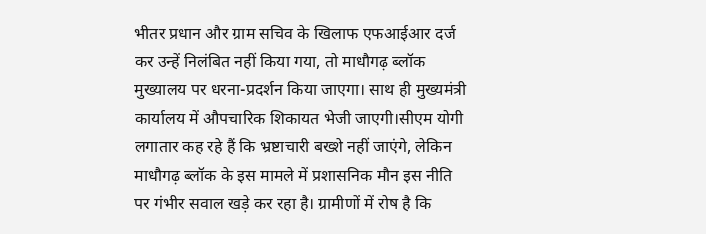भीतर प्रधान और ग्राम सचिव के खिलाफ एफआईआर दर्ज कर उन्हें निलंबित नहीं किया गया, तो माधौगढ़ ब्लॉक मुख्यालय पर धरना-प्रदर्शन किया जाएगा। साथ ही मुख्यमंत्री कार्यालय में औपचारिक शिकायत भेजी जाएगी।सीएम योगी लगातार कह रहे हैं कि भ्रष्टाचारी बख्शे नहीं जाएंगे, लेकिन माधौगढ़ ब्लॉक के इस मामले में प्रशासनिक मौन इस नीति पर गंभीर सवाल खड़े कर रहा है। ग्रामीणों में रोष है कि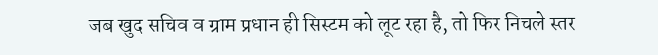जब खुद सचिव व ग्राम प्रधान ही सिस्टम को लूट रहा है, तो फिर निचले स्तर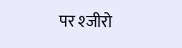पर श्जीरो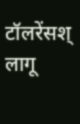टॉलरेंसश् लागू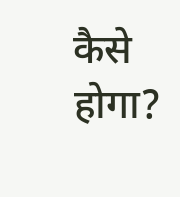कैसे होगा?